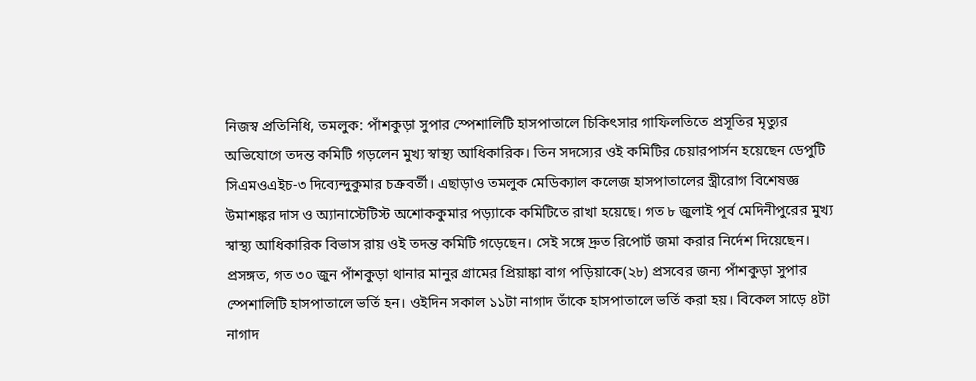নিজস্ব প্রতিনিধি, তমলুক: পাঁশকুড়া সুপার স্পেশালিটি হাসপাতালে চিকিৎসার গাফিলতিতে প্রসূতির মৃত্যুর অভিযোগে তদন্ত কমিটি গড়লেন মুখ্য স্বাস্থ্য আধিকারিক। তিন সদস্যের ওই কমিটির চেয়ারপার্সন হয়েছেন ডেপুটি সিএমওএইচ-৩ দিব্যেন্দুকুমার চক্রবর্তী। এছাড়াও তমলুক মেডিক্যাল কলেজ হাসপাতালের স্ত্রীরোগ বিশেষজ্ঞ উমাশঙ্কর দাস ও অ্যানাস্টেটিস্ট অশোককুমার পড়্যাকে কমিটিতে রাখা হয়েছে। গত ৮ জুলাই পূর্ব মেদিনীপুরের মুখ্য স্বাস্থ্য আধিকারিক বিভাস রায় ওই তদন্ত কমিটি গড়েছেন। সেই সঙ্গে দ্রুত রিপোর্ট জমা করার নির্দেশ দিয়েছেন।
প্রসঙ্গত, গত ৩০ জুন পাঁশকুড়া থানার মানুর গ্রামের প্রিয়াঙ্কা বাগ পড়িয়াকে(২৮) প্রসবের জন্য পাঁশকুড়া সুপার স্পেশালিটি হাসপাতালে ভর্তি হন। ওইদিন সকাল ১১টা নাগাদ তাঁকে হাসপাতালে ভর্তি করা হয়। বিকেল সাড়ে ৪টা নাগাদ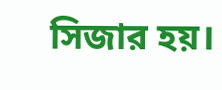সিজার হয়।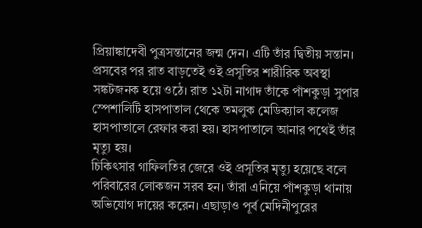প্রিয়াঙ্কাদেবী পুত্রসন্তানের জন্ম দেন। এটি তাঁর দ্বিতীয় সন্তান। প্রসবের পর রাত বাড়তেই ওই প্রসূতির শারীরিক অবস্থা সঙ্কটজনক হয়ে ওঠে। রাত ১২টা নাগাদ তাঁকে পাঁশকুড়া সুপার স্পেশালিটি হাসপাতাল থেকে তমলুক মেডিক্যাল কলেজ হাসপাতালে রেফার করা হয়। হাসপাতালে আনার পথেই তাঁর মৃত্যু হয়।
চিকিৎসার গাফিলতির জেরে ওই প্রসূতির মৃত্যু হয়েছে বলে পরিবারের লোকজন সরব হন। তাঁরা এনিয়ে পাঁশকুড়া থানায় অভিযোগ দায়ের করেন। এছাড়াও পূর্ব মেদিনীপুরের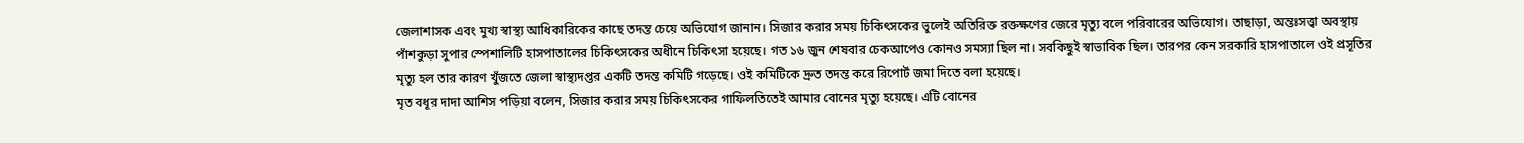জেলাশাসক এবং মুখ্য স্বাস্থ্য আধিকারিকের কাছে তদন্ত চেয়ে অভিযোগ জানান। সিজার করার সময় চিকিৎসকের ভুলেই অতিরিক্ত রক্তক্ষণের জেরে মৃত্যু বলে পরিবারের অভিযোগ। তাছাড়া, অন্তঃসত্ত্বা অবস্থায় পাঁশকুড়া সুপার স্পেশালিটি হাসপাতালের চিকিৎসকের অধীনে চিকিৎসা হয়েছে। গত ১৬ জুন শেষবার চেকআপেও কোনও সমস্যা ছিল না। সবকিছুই স্বাভাবিক ছিল। তারপর কেন সরকারি হাসপাতালে ওই প্রসূতির মৃত্যু হল তার কারণ খুঁজতে জেলা স্বাস্থ্যদপ্তর একটি তদন্ত কমিটি গড়েছে। ওই কমিটিকে দ্রুত তদন্ত করে রিপোর্ট জমা দিতে বলা হয়েছে।
মৃত বধূর দাদা আশিস পড়িয়া বলেন, সিজার করার সময় চিকিৎসকের গাফিলতিতেই আমার বোনের মৃত্যু হয়েছে। এটি বোনের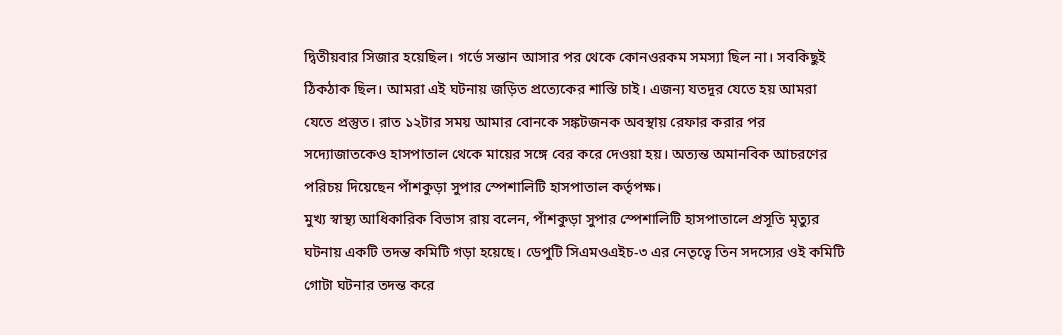দ্বিতীয়বার সিজার হয়েছিল। গর্ভে সন্তান আসার পর থেকে কোনওরকম সমস্যা ছিল না। সবকিছুই ঠিকঠাক ছিল। আমরা এই ঘটনায় জড়িত প্রত্যেকের শাস্তি চাই। এজন্য যতদূর যেতে হয় আমরা যেতে প্রস্তুত। রাত ১২টার সময় আমার বোনকে সঙ্কটজনক অবস্থায় রেফার করার পর সদ্যোজাতকেও হাসপাতাল থেকে মায়ের সঙ্গে বের করে দেওয়া হয়। অত্যন্ত অমানবিক আচরণের পরিচয় দিয়েছেন পাঁশকুড়া সুপার স্পেশালিটি হাসপাতাল কর্তৃপক্ষ।
মুখ্য স্বাস্থ্য আধিকারিক বিভাস রায় বলেন, পাঁশকুড়া সুপার স্পেশালিটি হাসপাতালে প্রসূতি মৃত্যুর ঘটনায় একটি তদন্ত কমিটি গড়া হয়েছে। ডেপুটি সিএমওএইচ-৩ এর নেতৃত্বে তিন সদস্যের ওই কমিটি গোটা ঘটনার তদন্ত করে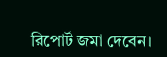রিপোর্ট জমা দেবেন।